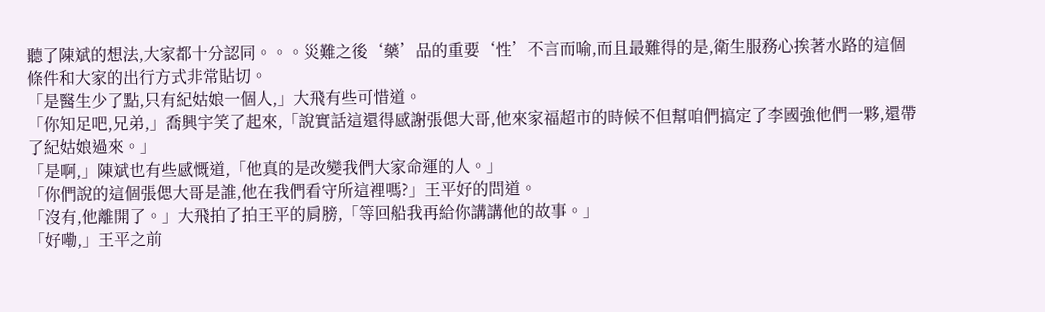聽了陳斌的想法,大家都十分認同。。。災難之後‘藥’品的重要‘性’不言而喻,而且最難得的是,衛生服務心挨著水路的這個條件和大家的出行方式非常貼切。
「是醫生少了點,只有紀姑娘一個人,」大飛有些可惜道。
「你知足吧,兄弟,」喬興宇笑了起來,「說實話這還得感謝張偲大哥,他來家福超市的時候不但幫咱們搞定了李國強他們一夥,還帶了紀姑娘過來。」
「是啊,」陳斌也有些感慨道,「他真的是改變我們大家命運的人。」
「你們說的這個張偲大哥是誰,他在我們看守所這裡嗎?」王平好的問道。
「沒有,他離開了。」大飛拍了拍王平的肩膀,「等回船我再給你講講他的故事。」
「好嘞,」王平之前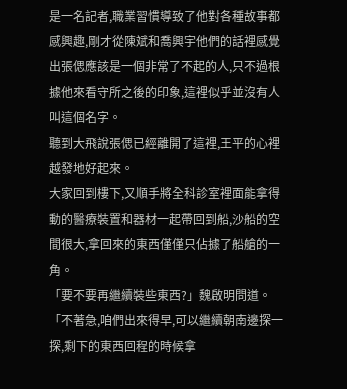是一名記者,職業習慣導致了他對各種故事都感興趣,剛才從陳斌和喬興宇他們的話裡感覺出張偲應該是一個非常了不起的人,只不過根據他來看守所之後的印象,這裡似乎並沒有人叫這個名字。
聽到大飛說張偲已經離開了這裡,王平的心裡越發地好起來。
大家回到樓下,又順手將全科診室裡面能拿得動的醫療裝置和器材一起帶回到船,沙船的空間很大,拿回來的東西僅僅只佔據了船艙的一角。
「要不要再繼續裝些東西?」魏啟明問道。
「不著急,咱們出來得早,可以繼續朝南邊探一探,剩下的東西回程的時候拿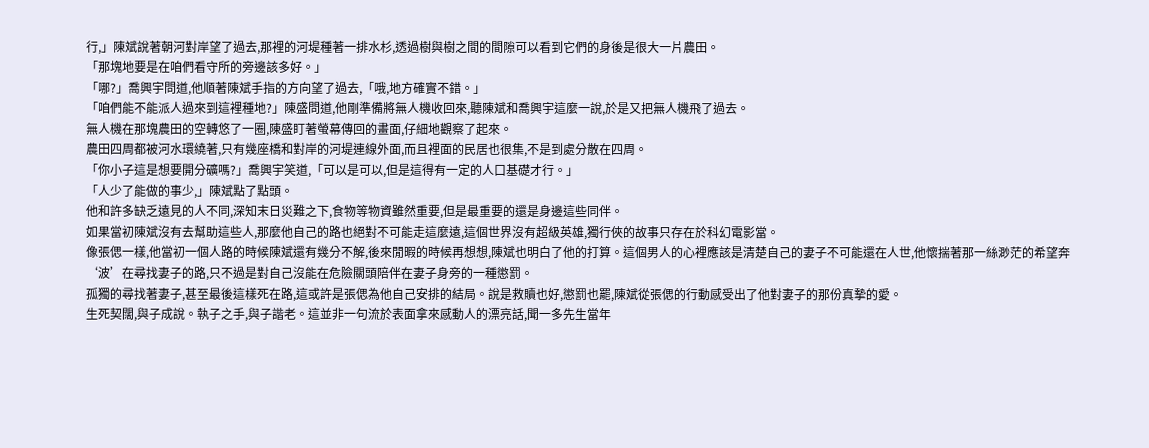行,」陳斌說著朝河對岸望了過去,那裡的河堤種著一排水杉,透過樹與樹之間的間隙可以看到它們的身後是很大一片農田。
「那塊地要是在咱們看守所的旁邊該多好。」
「哪?」喬興宇問道,他順著陳斌手指的方向望了過去,「哦,地方確實不錯。」
「咱們能不能派人過來到這裡種地?」陳盛問道,他剛準備將無人機收回來,聽陳斌和喬興宇這麼一說,於是又把無人機飛了過去。
無人機在那塊農田的空轉悠了一圈,陳盛盯著螢幕傳回的畫面,仔細地觀察了起來。
農田四周都被河水環繞著,只有幾座橋和對岸的河堤連線外面,而且裡面的民居也很集,不是到處分散在四周。
「你小子這是想要開分礦嗎?」喬興宇笑道,「可以是可以,但是這得有一定的人口基礎才行。」
「人少了能做的事少,」陳斌點了點頭。
他和許多缺乏遠見的人不同,深知末日災難之下,食物等物資雖然重要,但是最重要的還是身邊這些同伴。
如果當初陳斌沒有去幫助這些人,那麼他自己的路也絕對不可能走這麼遠,這個世界沒有超級英雄,獨行俠的故事只存在於科幻電影當。
像張偲一樣,他當初一個人路的時候陳斌還有幾分不解,後來閒暇的時候再想想,陳斌也明白了他的打算。這個男人的心裡應該是清楚自己的妻子不可能還在人世,他懷揣著那一絲渺茫的希望奔‘波’在尋找妻子的路,只不過是對自己沒能在危險關頭陪伴在妻子身旁的一種懲罰。
孤獨的尋找著妻子,甚至最後這樣死在路,這或許是張偲為他自己安排的結局。說是救贖也好,懲罰也罷,陳斌從張偲的行動感受出了他對妻子的那份真摯的愛。
生死契闊,與子成說。執子之手,與子諧老。這並非一句流於表面拿來感動人的漂亮話,聞一多先生當年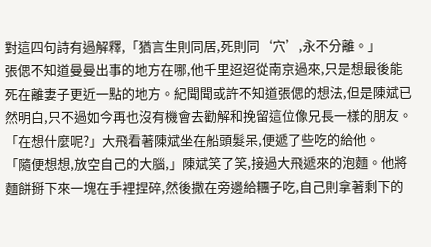對這四句詩有過解釋,「猶言生則同居,死則同‘穴’,永不分離。」
張偲不知道曼曼出事的地方在哪,他千里迢迢從南京過來,只是想最後能死在離妻子更近一點的地方。紀聞聞或許不知道張偲的想法,但是陳斌已然明白,只不過如今再也沒有機會去勸解和挽留這位像兄長一樣的朋友。
「在想什麼呢?」大飛看著陳斌坐在船頭髮呆,便遞了些吃的給他。
「隨便想想,放空自己的大腦,」陳斌笑了笑,接過大飛遞來的泡麵。他將麵餅掰下來一塊在手裡捏碎,然後撒在旁邊給糰子吃,自己則拿著剩下的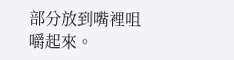部分放到嘴裡咀嚼起來。